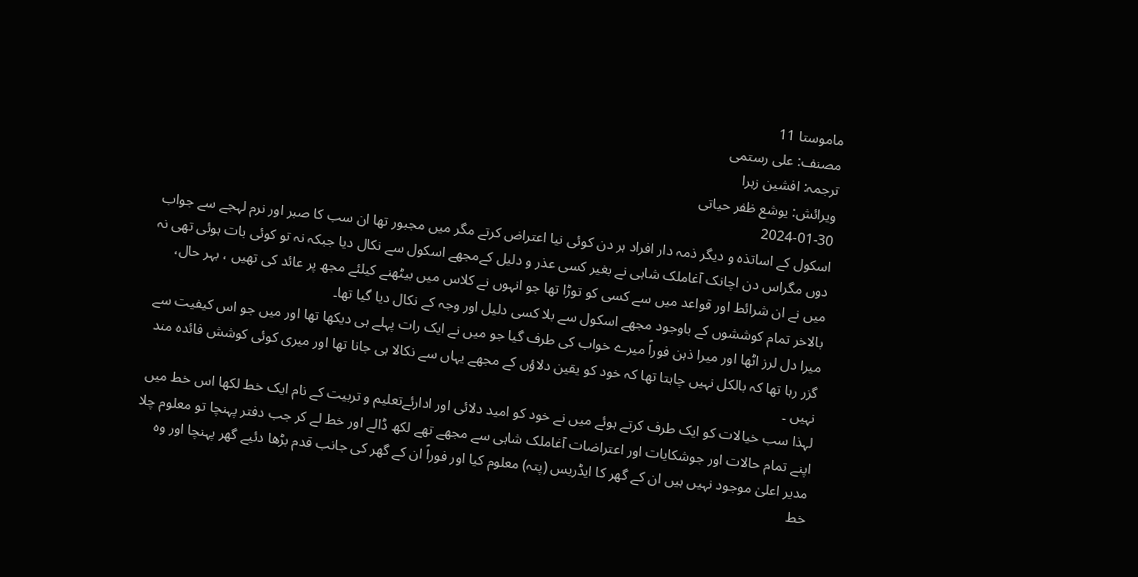ماموستا 11
مصنف: علی رستمی
ترجمہ: افشین زہرا
ویرائش: یوشع ظفر حیاتی
2024-01-30
اسکول کے اساتذہ و دیگر ذمہ دار افراد ہر دن کوئی نیا اعتراض کرتے مگر میں مجبور تھا ان سب کا صبر اور نرم لہجے سے جواب دوں مگراس دن اچانک آغاملک شاہی نے بغیر کسی عذر و دلیل کےمجھے اسکول سے نکال دیا جبکہ نہ تو کوئی بات ہوئی تھی نہ میں نے ان شرائط اور قواعد میں سے کسی کو توڑا تھا جو انہوں نے کلاس میں بیٹھنے کیلئے مجھ پر عائد کی تھیں ، بہر حال، بالاخر تمام کوششوں کے باوجود مجھے اسکول سے بلا کسی دلیل اور وجہ کے نکال دیا گیا تھا۔
میرا دل لرز اٹھا اور میرا ذہن فوراً میرے خواب کی طرف گیا جو میں نے ایک رات پہلے ہی دیکھا تھا اور میں جو اس کیفیت سے گزر رہا تھا کہ بالکل نہیں چاہتا تھا کہ خود کو یقین دلاؤں کے مجھے یہاں سے نکالا ہی جانا تھا اور میری کوئی کوشش فائدہ مند نہیں ۔
لہذا سب خیالات کو ایک طرف کرتے ہوئے میں نے خود کو امید دلائی اور ادارئےتعلیم و تربیت کے نام ایک خط لکھا اس خط میں اپنے تمام حالات اور جوشکایات اور اعتراضات آغاملک شاہی سے مجھے تھے لکھ ڈالے اور خط لے کر جب دفتر پہنچا تو معلوم چلا مدیر اعلیٰ موجود نہیں ہیں ان کے گھر کا ایڈریس (پتہ) معلوم کیا اور فوراً ان کے گھر کی جانب قدم بڑھا دئیے گھر پہنچا اور وہ خط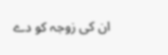ان کی زوجہ کو دے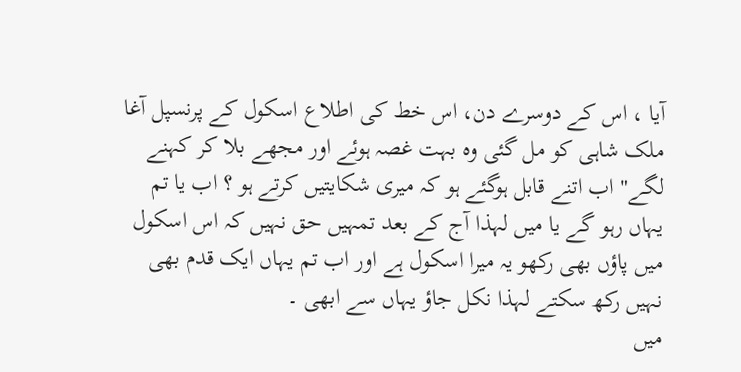آیا ، اس کے دوسرے دن، اس خط کی اطلاع اسکول کے پرنسپل آغا ملک شاہی کو مل گئی وہ بہت غصہ ہوئے اور مجھے بلا کر کہنے لگے" اب اتنے قابل ہوگئے ہو کہ میری شکایتیں کرتے ہو ؟ اب یا تم یہاں رہو گے یا میں لہذا آج کے بعد تمہیں حق نہیں کہ اس اسکول میں پاؤں بھی رکھو یہ میرا اسکول ہے اور اب تم یہاں ایک قدم بھی نہیں رکھ سکتے لہذا نکل جاؤ یہاں سے ابھی ۔
میں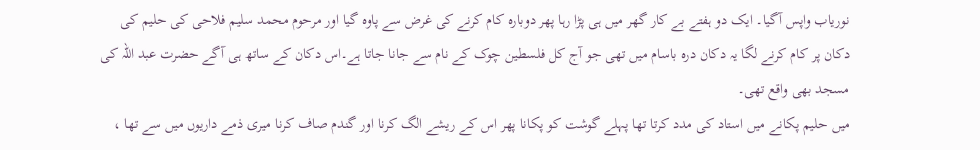نوریاب واپس آگیا۔ ایک دو ہفتے بے کار گھر میں ہی پڑا رہا پھر دوبارہ کام کرنے کی غرض سے پاوہ گیا اور مرحوم محمد سلیم فلاحی کی حلیم کی دکان پر کام کرنے لگا یہ دکان درہ باسام میں تھی جو آج کل فلسطین چوک کے نام سے جانا جاتا ہے۔اس دکان کے ساتھ ہی آگے حضرت عبد اللہ کی مسجد بھی واقع تھی۔
میں حلیم پکانے میں استاد کی مدد کرتا تھا پہلے گوشت کو پکانا پھر اس کے ریشے الگ کرنا اور گندم صاف کرنا میری ذمے داریوں میں سے تھا ،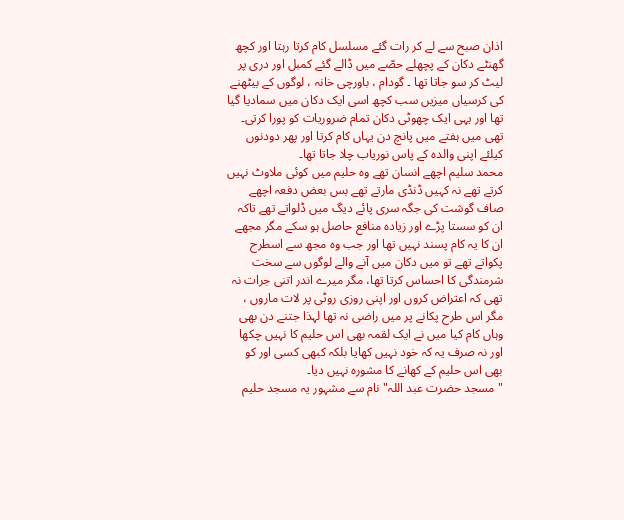اذان صبح سے لے کر رات گئے مسلسل کام کرتا رہتا اور کچھ گھنٹے دکان کے پچھلے حصّے میں ڈالے گئے کمبل اور دری پر لیٹ کر سو جاتا تھا ۔ گودام ، باورچی خانہ ، لوگوں کے بیٹھنے کی کرسیاں میزیں سب کچھ اسی ایک دکان میں سمادیا گیا تھا اور یہی ایک چھوٹی دکان تمام ضروریات کو پورا کرتی۔ تھی میں ہفتے میں پانچ دن یہاں کام کرتا اور پھر دودنوں کیلئے اپنی والدہ کے پاس نوریاب چلا جاتا تھا۔
محمد سلیم اچھے انسان تھے وہ حلیم میں کوئی ملاوٹ نہیں کرتے تھے نہ کہیں ڈنڈی مارتے تھے بس بعض دفعہ اچھے صاف گوشت کی جگہ سری پائے دیگ میں ڈلواتے تھے تاکہ ان کو سستا پڑے اور زیادہ منافع حاصل ہو سکے مگر مجھے ان کا یہ کام پسند نہیں تھا اور جب وہ مجھ سے اسطرح پکواتے تھے تو میں دکان میں آنے والے لوگوں سے سخت شرمندگی کا احساس کرتا تھا، مگر میرے اندر اتنی جرات نہ تھی کہ اعتراض کروں اور اپنی روزی روٹی پر لات ماروں ، مگر اس طرح پکانے پر میں راضی نہ تھا لہذا جتنے دن بھی وہاں کام کیا میں نے ایک لقمہ بھی اس حلیم کا نہیں چکھا اور نہ صرف یہ کہ خود نہیں کھایا بلکہ کبھی کسی اور کو بھی اس حلیم کے کھانے کا مشورہ نہیں دیا۔
"مسجد حضرت عبد اللہ" نام سے مشہور یہ مسجد حلیم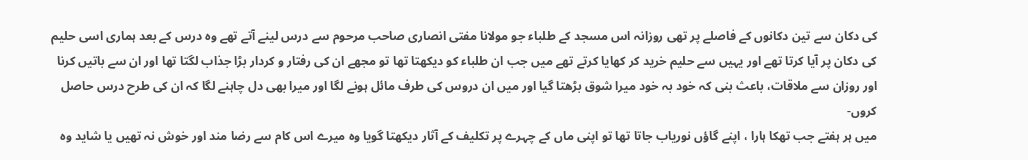کی دکان سے تین دکانوں کے فاصلے پر تھی روزانہ اس مسجد کے طلباء جو مولانا مفتی انصاری صاحب مرحوم سے درس لینے آتے تھے وہ درس کے بعد ہماری اسی حلیم کی دکان پر آیا کرتا تھے اور یہیں سے حلیم خرید کر کھایا کرتے تھے میں جب ان طلباء کو دیکھتا تھا تو مجھے ان کی رفتار و کردار بڑا جذاب لگتا تھا اور ان سے باتیں کرنا اور روزان سے ملاقات، باعث بنی کہ خود بہ خود میرا شوق بڑھتا گیا اور میں ان دروس کی طرف مائل ہونے لگا اور میرا بھی دل چاہنے لگا کہ ان کی طرح درس حاصل کروں-
میں ہر ہفتے جب تھکا ہارا ، اپنے گاؤں نوریاب جاتا تھا تو اپنی ماں کے چہرے پر تکلیف کے آثار دیکھتا گویا وہ میرے اس کام سے رضا مند اور خوش نہ تھیں یا شاید وہ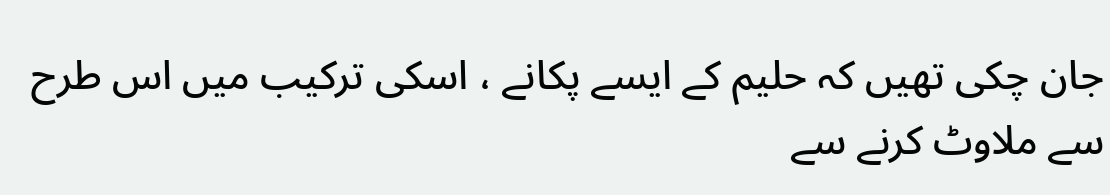جان چکی تھیں کہ حلیم کے ایسے پکانے ، اسکی ترکیب میں اس طرح سے ملاوٹ کرنے سے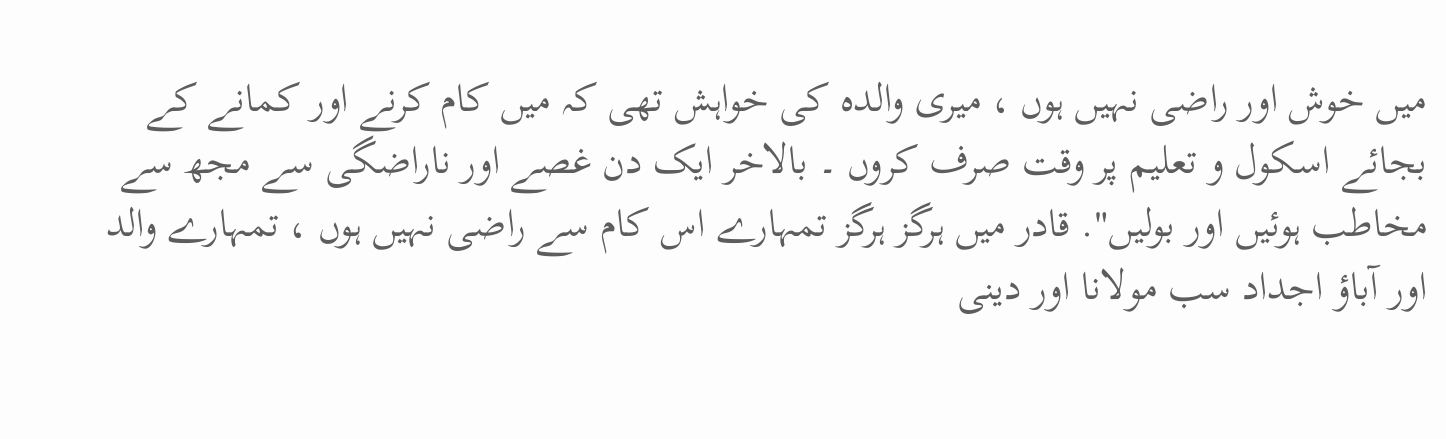میں خوش اور راضی نہیں ہوں ، میری والدہ کی خواہش تھی کہ میں کام کرنے اور کمانے کے بجائے اسکول و تعلیم پر وقت صرف کروں ۔ بالاخر ایک دن غصے اور ناراضگی سے مجھ سے مخاطب ہوئیں اور بولیں". قادر میں ہرگز ہرگز تمہارے اس کام سے راضی نہیں ہوں ، تمہارے والد اور آباؤ اجداد سب مولانا اور دینی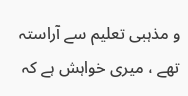و مذہبی تعلیم سے آراستہ تھے ، میری خواہش ہے کہ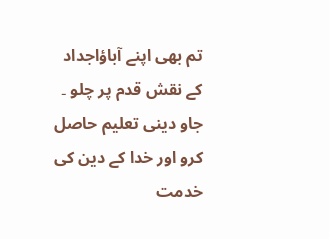تم بھی اپنے آباؤاجداد کے نقش قدم پر چلو ۔ جاو دینی تعلیم حاصل کرو اور خدا کے دین کی خدمت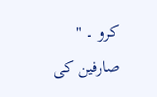کرو ۔ "
صارفین کی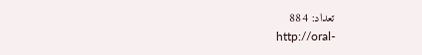تعداد: 884
http://oral-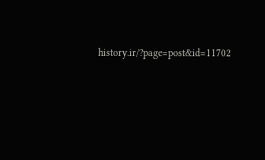history.ir/?page=post&id=11702